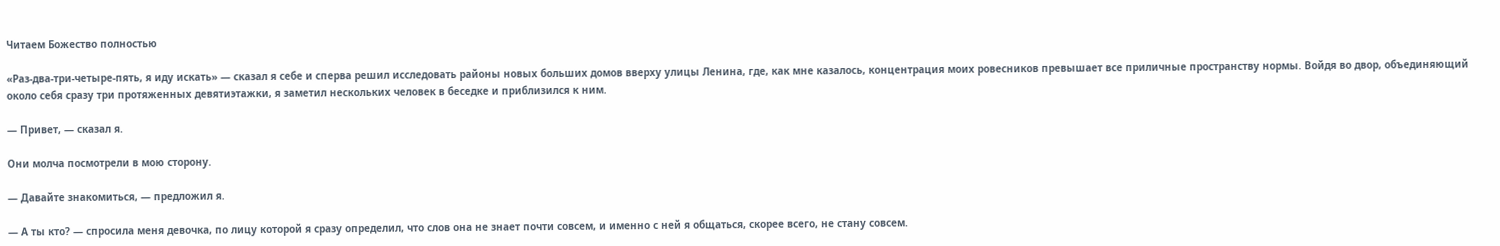Читаем Божество полностью

«Раз-два-три-четыре-пять, я иду искать» — сказал я себе и сперва решил исследовать районы новых больших домов вверху улицы Ленина, где, как мне казалось, концентрация моих ровесников превышает все приличные пространству нормы. Войдя во двор, объединяющий около себя сразу три протяженных девятиэтажки, я заметил нескольких человек в беседке и приблизился к ним.

— Привет, — сказал я.

Они молча посмотрели в мою сторону.

— Давайте знакомиться, — предложил я.

— А ты кто? — спросила меня девочка, по лицу которой я сразу определил, что слов она не знает почти совсем, и именно с ней я общаться, скорее всего, не стану совсем.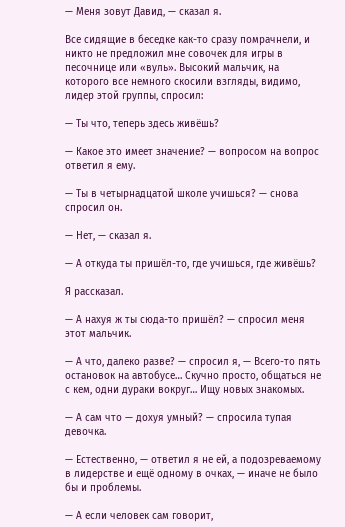— Меня зовут Давид, — сказал я.

Все сидящие в беседке как-то сразу помрачнели, и никто не предложил мне совочек для игры в песочнице или «вуль». Высокий мальчик, на которого все немного скосили взгляды, видимо, лидер этой группы, спросил:

— Ты что, теперь здесь живёшь?

— Какое это имеет значение? — вопросом на вопрос ответил я ему.

— Ты в четырнадцатой школе учишься? — снова спросил он.

— Нет, — сказал я.

— А откуда ты пришёл-то, где учишься, где живёшь?

Я рассказал.

— А нахуя ж ты сюда-то пришёл? — спросил меня этот мальчик.

— А что, далеко разве? — спросил я, — Всего-то пять остановок на автобусе… Скучно просто, общаться не с кем, одни дураки вокруг… Ищу новых знакомых.

— А сам что — дохуя умный? — спросила тупая девочка.

— Естественно, — ответил я не ей, а подозреваемому в лидерстве и ещё одному в очках, — иначе не было бы и проблемы.

— А если человек сам говорит,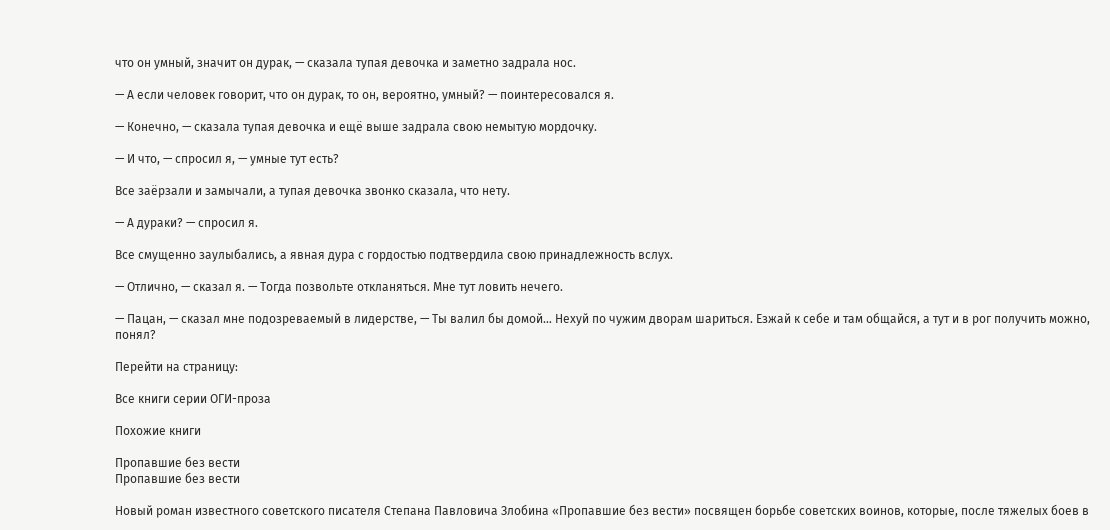что он умный, значит он дурак, — сказала тупая девочка и заметно задрала нос.

— А если человек говорит, что он дурак, то он, вероятно, умный? — поинтересовался я.

— Конечно, — сказала тупая девочка и ещё выше задрала свою немытую мордочку.

— И что, — спросил я, — умные тут есть?

Все заёрзали и замычали, а тупая девочка звонко сказала, что нету.

— А дураки? — спросил я.

Все смущенно заулыбались, а явная дура с гордостью подтвердила свою принадлежность вслух.

— Отлично, — сказал я. — Тогда позвольте откланяться. Мне тут ловить нечего.

— Пацан, — сказал мне подозреваемый в лидерстве, — Ты валил бы домой… Нехуй по чужим дворам шариться. Езжай к себе и там общайся, а тут и в рог получить можно, понял?

Перейти на страницу:

Все книги серии ОГИ-проза

Похожие книги

Пропавшие без вести
Пропавшие без вести

Новый роман известного советского писателя Степана Павловича Злобина «Пропавшие без вести» посвящен борьбе советских воинов, которые, после тяжелых боев в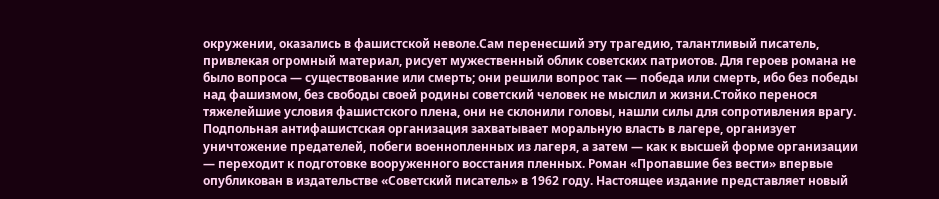окружении, оказались в фашистской неволе.Сам перенесший эту трагедию, талантливый писатель, привлекая огромный материал, рисует мужественный облик советских патриотов. Для героев романа не было вопроса — существование или смерть; они решили вопрос так — победа или смерть, ибо без победы над фашизмом, без свободы своей родины советский человек не мыслил и жизни.Стойко перенося тяжелейшие условия фашистского плена, они не склонили головы, нашли силы для сопротивления врагу. Подпольная антифашистская организация захватывает моральную власть в лагере, организует уничтожение предателей, побеги военнопленных из лагеря, а затем — как к высшей форме организации — переходит к подготовке вооруженного восстания пленных. Роман «Пропавшие без вести» впервые опубликован в издательстве «Советский писатель» в 1962 году. Настоящее издание представляет новый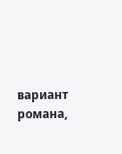вариант романа,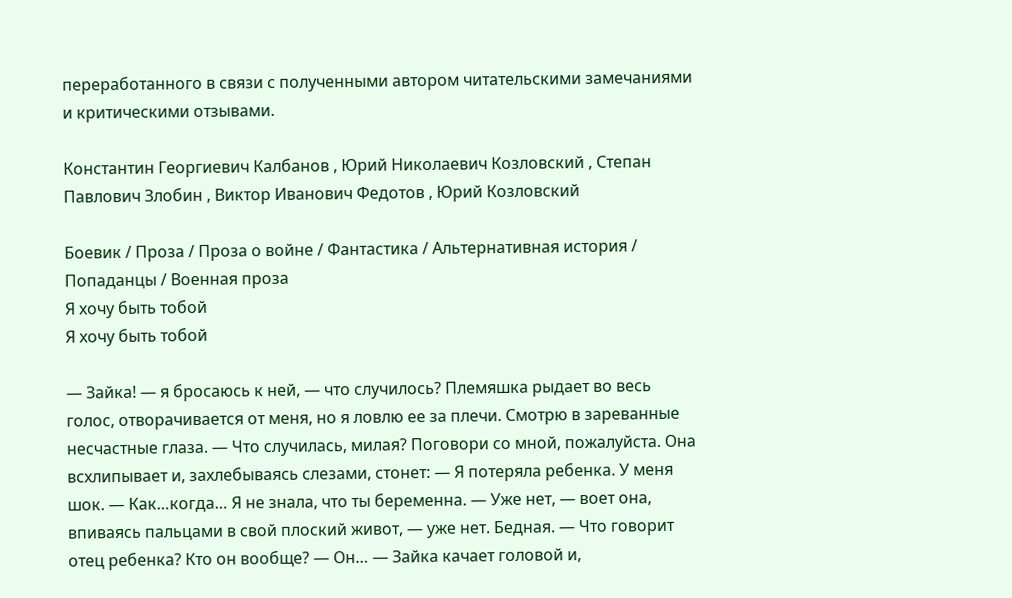переработанного в связи с полученными автором читательскими замечаниями и критическими отзывами.

Константин Георгиевич Калбанов , Юрий Николаевич Козловский , Степан Павлович Злобин , Виктор Иванович Федотов , Юрий Козловский

Боевик / Проза / Проза о войне / Фантастика / Альтернативная история / Попаданцы / Военная проза
Я хочу быть тобой
Я хочу быть тобой

— Зайка! — я бросаюсь к ней, — что случилось? Племяшка рыдает во весь голос, отворачивается от меня, но я ловлю ее за плечи. Смотрю в зареванные несчастные глаза. — Что случилась, милая? Поговори со мной, пожалуйста. Она всхлипывает и, захлебываясь слезами, стонет: — Я потеряла ребенка. У меня шок. — Как…когда… Я не знала, что ты беременна. — Уже нет, — воет она, впиваясь пальцами в свой плоский живот, — уже нет. Бедная. — Что говорит отец ребенка? Кто он вообще? — Он… — Зайка качает головой и,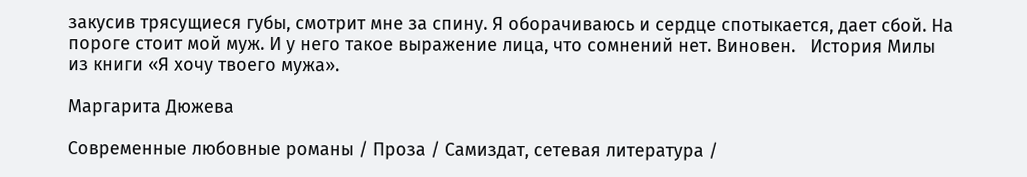закусив трясущиеся губы, смотрит мне за спину. Я оборачиваюсь и сердце спотыкается, дает сбой. На пороге стоит мой муж. И у него такое выражение лица, что сомнений нет. Виновен.   История Милы из книги «Я хочу твоего мужа».

Маргарита Дюжева

Современные любовные романы / Проза / Самиздат, сетевая литература /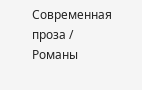Современная проза / Романы